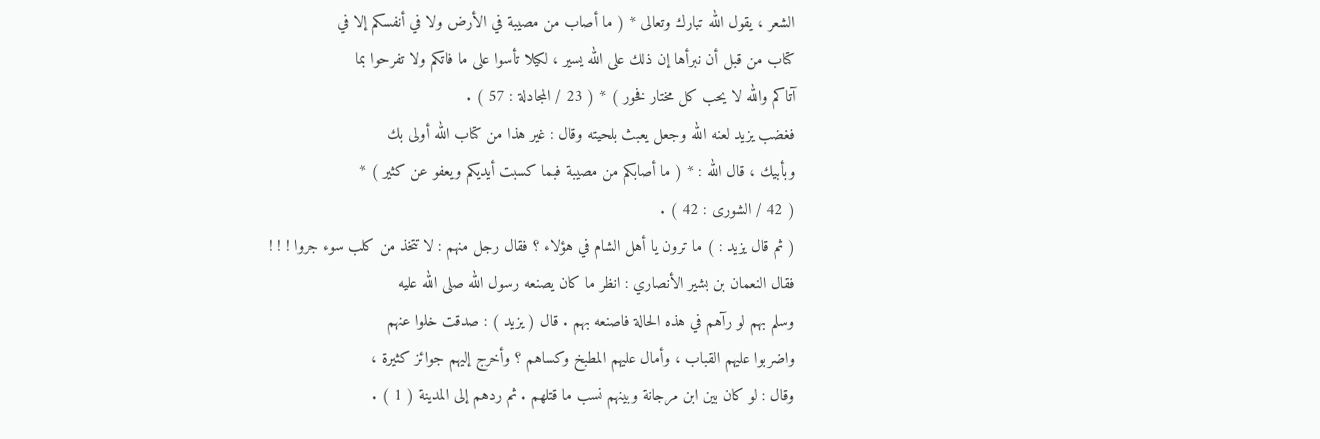الشعر ، يقول الله تبارك وتعالى * ( ما أصاب من مصيبة في الأرض ولا في أنفسكم إلا في
كتاب من قبل أن نبرأها إن ذلك على الله يسير ، لكيلا تأسوا على ما فاتكم ولا تفرحوا بما
آتاكم والله لا يحب كل مختار فخور ) * ( 23 / المجادلة : 57 ) .
فغضب يزيد لعنه الله وجعل يعبث بلحيته وقال : غير هذا من كتاب الله أولى بك
وبأبيك ، قال الله : * ( ما أصابكم من مصيبة فبما كسبت أيديكم ويعفو عن كثير ) *
( 42 / الشورى : 42 ) .
( ثم قال يزيد : ) ما ترون يا أهل الشام في هؤلاء ؟ فقال رجل منهم : لا تتخذ من كلب سوء جروا ! ! !
فقال النعمان بن بشير الأنصاري : انظر ما كان يصنعه رسول الله صلى الله عليه
وسلم بهم لو رآهم في هذه الحالة فاصنعه بهم . قال ( يزيد ) : صدقت خلوا عنهم
واضربوا عليهم القباب ، وأمال عليهم المطبخ وكساهم ؟ وأخرج إليهم جوائز كثيرة ،
وقال : لو كان بين ابن مرجانة وبينهم نسب ما قتلهم . ثم ردهم إلى المدينة ( 1 ) .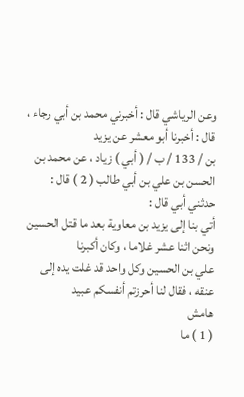وعن الرياشي قال : أخبرني محمد بن أبي رجاء ، قال : أخبرنا أبو معشر عن يزيد
بن / 133 / ب / ( أبي ) زياد ، عن محمد بن الحسن بن علي بن أبي طالب ( 2 ) قال :
حدثني أبي قال :
أتي بنا إلى يزيد بن معاوية بعد ما قتل الحسين ونحن اثنا عشر غلاما ، وكان أكبرنا
علي بن الحسين وكل واحد قد غلت يده إلى عنقه ، فقال لنا أحرزتم أنفسكم عبيد
هامش
( 1 ) ما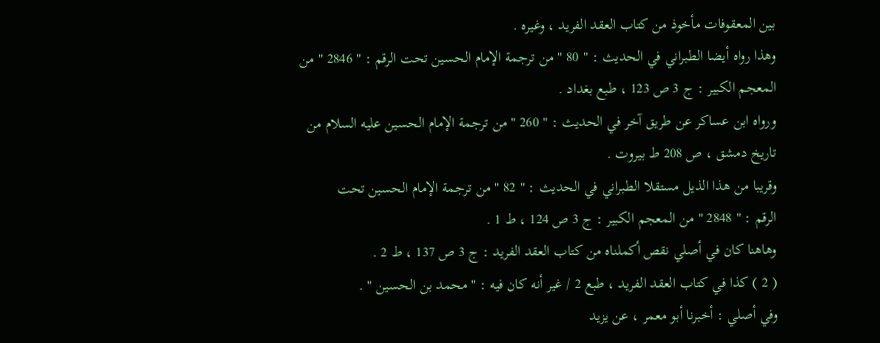بين المعقوفات مأخوذ من كتاب العقد الفريد ، وغيره .
وهذا رواه أيضا الطبراني في الحديث : " 80 " من ترجمة الإمام الحسين تحت الرقم : " 2846 " من
المعجم الكبير : ج 3 ص 123 ، طبع بغداد .
ورواه ابن عساكر عن طريق آخر في الحديث : " 260 " من ترجمة الإمام الحسين عليه السلام من
تاريخ دمشق ، ص 208 ط بيروت .
وقريبا من هذا الذيل مستقلا الطبراني في الحديث : " 82 " من ترجمة الإمام الحسين تحت
الرقم : " 2848 " من المعجم الكبير : ج 3 ص 124 ، ط 1 .
وهاهنا كان في أصلي نقص أكملناه من كتاب العقد الفريد : ج 3 ص 137 ، ط 2 .
( 2 ) كذا في كتاب العقد الفريد ، طبع 2 / غير أنه كان فيه : " محمد بن الحسين " .
وفي أصلي : أخبرنا أبو معمر ، عن يزيد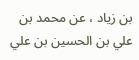بن زياد ، عن محمد بن علي بن الحسين بن علي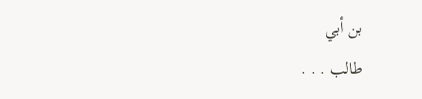بن أبي
طالب . . .